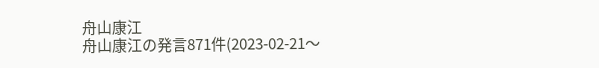舟山康江
舟山康江の発言871件(2023-02-21〜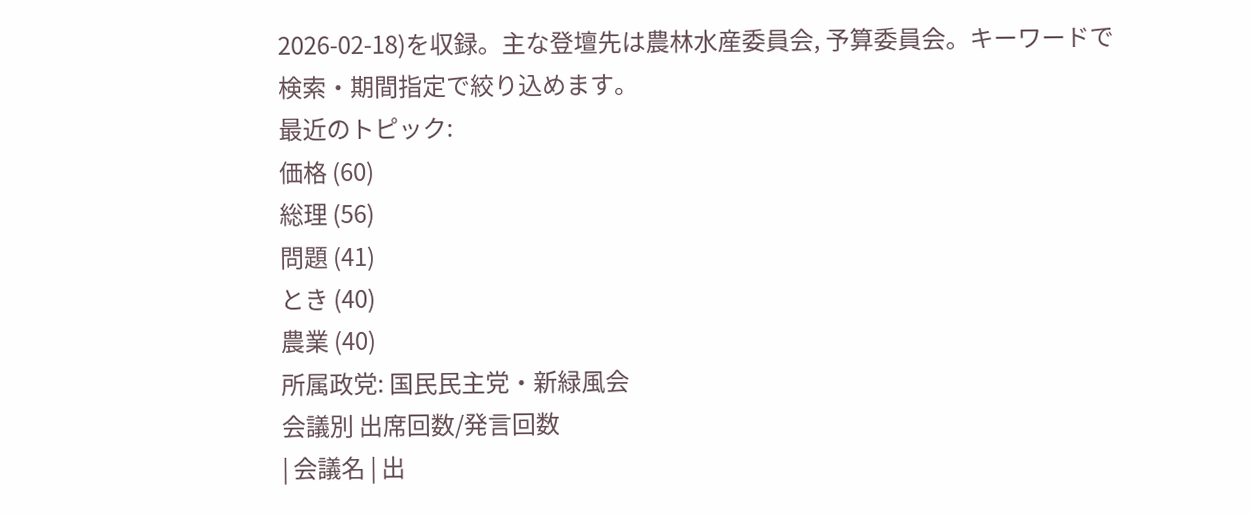2026-02-18)を収録。主な登壇先は農林水産委員会, 予算委員会。キーワードで検索・期間指定で絞り込めます。
最近のトピック:
価格 (60)
総理 (56)
問題 (41)
とき (40)
農業 (40)
所属政党: 国民民主党・新緑風会
会議別 出席回数/発言回数
| 会議名 | 出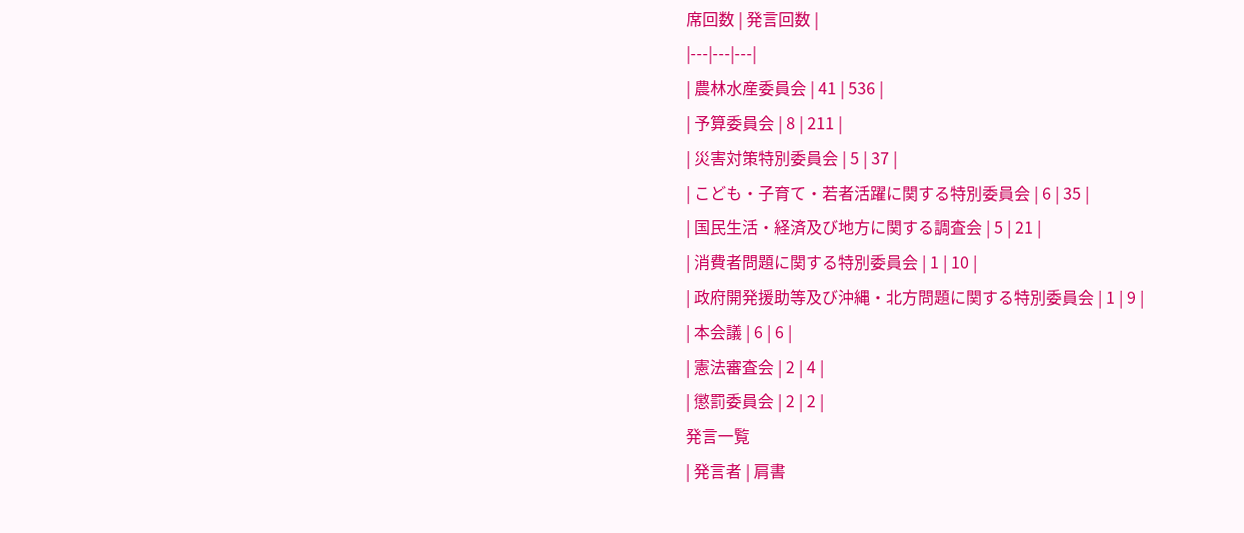席回数 | 発言回数 |
|---|---|---|
| 農林水産委員会 | 41 | 536 |
| 予算委員会 | 8 | 211 |
| 災害対策特別委員会 | 5 | 37 |
| こども・子育て・若者活躍に関する特別委員会 | 6 | 35 |
| 国民生活・経済及び地方に関する調査会 | 5 | 21 |
| 消費者問題に関する特別委員会 | 1 | 10 |
| 政府開発援助等及び沖縄・北方問題に関する特別委員会 | 1 | 9 |
| 本会議 | 6 | 6 |
| 憲法審査会 | 2 | 4 |
| 懲罰委員会 | 2 | 2 |
発言一覧
| 発言者 | 肩書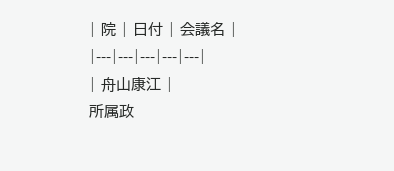| 院 | 日付 | 会議名 |
|---|---|---|---|---|
| 舟山康江 |
所属政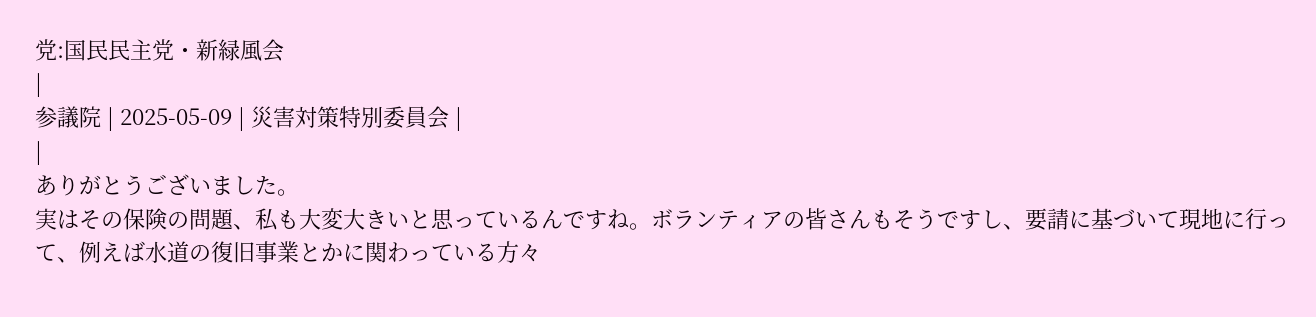党:国民民主党・新緑風会
|
参議院 | 2025-05-09 | 災害対策特別委員会 |
|
ありがとうございました。
実はその保険の問題、私も大変大きいと思っているんですね。ボランティアの皆さんもそうですし、要請に基づいて現地に行って、例えば水道の復旧事業とかに関わっている方々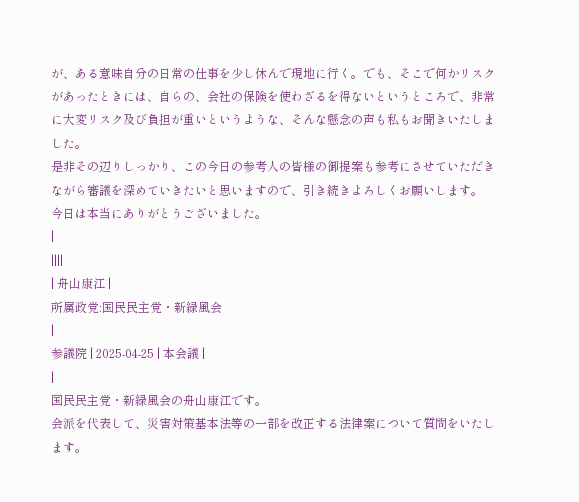が、ある意味自分の日常の仕事を少し休んで現地に行く。でも、そこで何かリスクがあったときには、自らの、会社の保険を使わざるを得ないというところで、非常に大変リスク及び負担が重いというような、そんな懸念の声も私もお聞きいたしました。
是非その辺りしっかり、この今日の参考人の皆様の御提案も参考にさせていただきながら審議を深めていきたいと思いますので、引き続きよろしくお願いします。
今日は本当にありがとうございました。
|
||||
| 舟山康江 |
所属政党:国民民主党・新緑風会
|
参議院 | 2025-04-25 | 本会議 |
|
国民民主党・新緑風会の舟山康江です。
会派を代表して、災害対策基本法等の一部を改正する法律案について質問をいたします。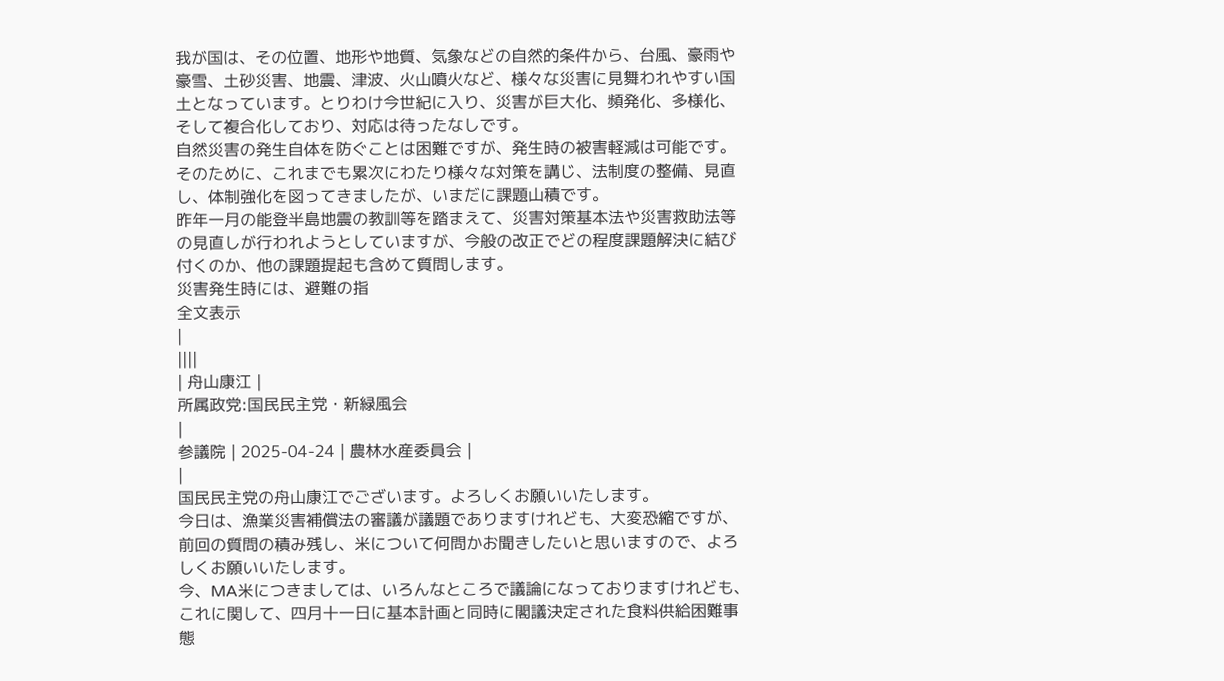我が国は、その位置、地形や地質、気象などの自然的条件から、台風、豪雨や豪雪、土砂災害、地震、津波、火山噴火など、様々な災害に見舞われやすい国土となっています。とりわけ今世紀に入り、災害が巨大化、頻発化、多様化、そして複合化しており、対応は待ったなしです。
自然災害の発生自体を防ぐことは困難ですが、発生時の被害軽減は可能です。そのために、これまでも累次にわたり様々な対策を講じ、法制度の整備、見直し、体制強化を図ってきましたが、いまだに課題山積です。
昨年一月の能登半島地震の教訓等を踏まえて、災害対策基本法や災害救助法等の見直しが行われようとしていますが、今般の改正でどの程度課題解決に結び付くのか、他の課題提起も含めて質問します。
災害発生時には、避難の指
全文表示
|
||||
| 舟山康江 |
所属政党:国民民主党・新緑風会
|
参議院 | 2025-04-24 | 農林水産委員会 |
|
国民民主党の舟山康江でございます。よろしくお願いいたします。
今日は、漁業災害補償法の審議が議題でありますけれども、大変恐縮ですが、前回の質問の積み残し、米について何問かお聞きしたいと思いますので、よろしくお願いいたします。
今、MA米につきましては、いろんなところで議論になっておりますけれども、これに関して、四月十一日に基本計画と同時に閣議決定された食料供給困難事態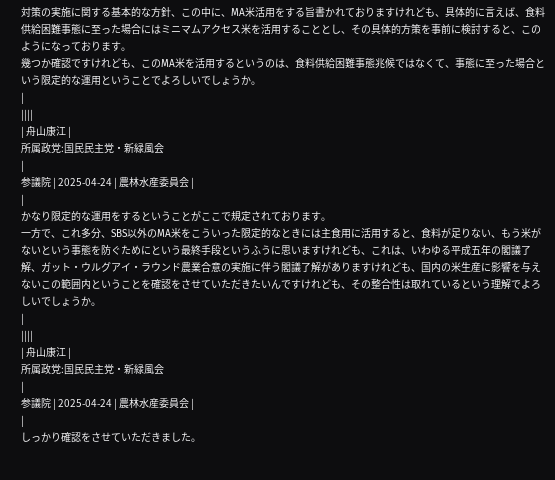対策の実施に関する基本的な方針、この中に、MA米活用をする旨書かれておりますけれども、具体的に言えば、食料供給困難事態に至った場合にはミニマムアクセス米を活用することとし、その具体的方策を事前に検討すると、このようになっております。
幾つか確認ですけれども、このMA米を活用するというのは、食料供給困難事態兆候ではなくて、事態に至った場合という限定的な運用ということでよろしいでしょうか。
|
||||
| 舟山康江 |
所属政党:国民民主党・新緑風会
|
参議院 | 2025-04-24 | 農林水産委員会 |
|
かなり限定的な運用をするということがここで規定されております。
一方で、これ多分、SBS以外のMA米をこういった限定的なときには主食用に活用すると、食料が足りない、もう米がないという事態を防ぐためにという最終手段というふうに思いますけれども、これは、いわゆる平成五年の閣議了解、ガット・ウルグアイ・ラウンド農業合意の実施に伴う閣議了解がありますけれども、国内の米生産に影響を与えないこの範囲内ということを確認をさせていただきたいんですけれども、その整合性は取れているという理解でよろしいでしょうか。
|
||||
| 舟山康江 |
所属政党:国民民主党・新緑風会
|
参議院 | 2025-04-24 | 農林水産委員会 |
|
しっかり確認をさせていただきました。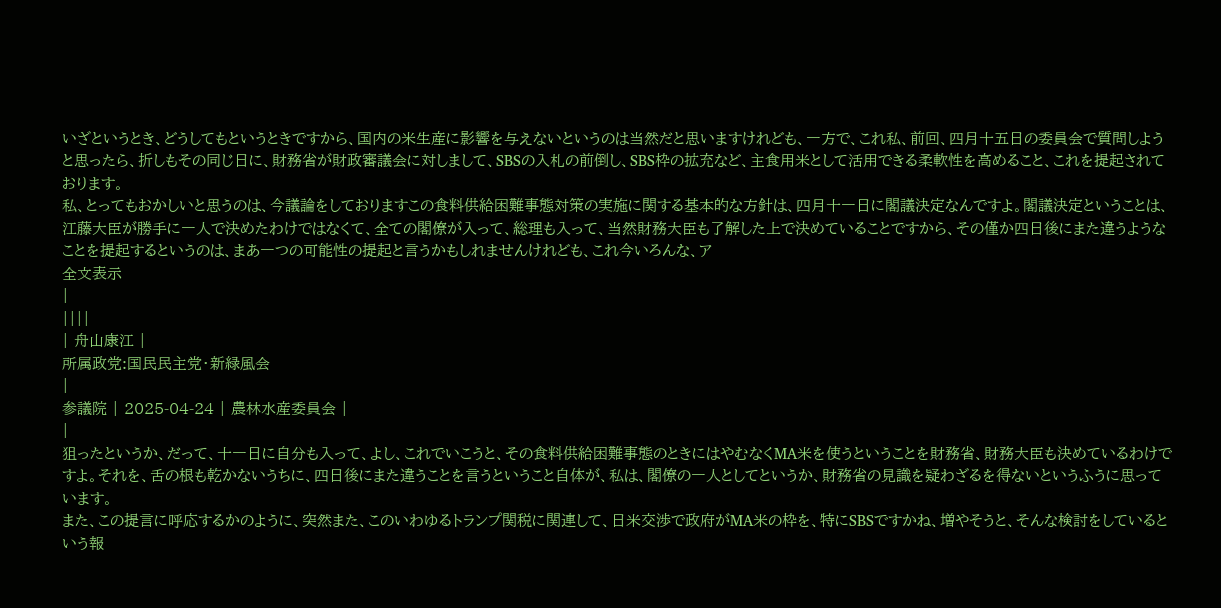いざというとき、どうしてもというときですから、国内の米生産に影響を与えないというのは当然だと思いますけれども、一方で、これ私、前回、四月十五日の委員会で質問しようと思ったら、折しもその同じ日に、財務省が財政審議会に対しまして、SBSの入札の前倒し、SBS枠の拡充など、主食用米として活用できる柔軟性を高めること、これを提起されております。
私、とってもおかしいと思うのは、今議論をしておりますこの食料供給困難事態対策の実施に関する基本的な方針は、四月十一日に閣議決定なんですよ。閣議決定ということは、江藤大臣が勝手に一人で決めたわけではなくて、全ての閣僚が入って、総理も入って、当然財務大臣も了解した上で決めていることですから、その僅か四日後にまた違うようなことを提起するというのは、まあ一つの可能性の提起と言うかもしれませんけれども、これ今いろんな、ア
全文表示
|
||||
| 舟山康江 |
所属政党:国民民主党・新緑風会
|
参議院 | 2025-04-24 | 農林水産委員会 |
|
狙ったというか、だって、十一日に自分も入って、よし、これでいこうと、その食料供給困難事態のときにはやむなくMA米を使うということを財務省、財務大臣も決めているわけですよ。それを、舌の根も乾かないうちに、四日後にまた違うことを言うということ自体が、私は、閣僚の一人としてというか、財務省の見識を疑わざるを得ないというふうに思っています。
また、この提言に呼応するかのように、突然また、このいわゆるトランプ関税に関連して、日米交渉で政府がMA米の枠を、特にSBSですかね、増やそうと、そんな検討をしているという報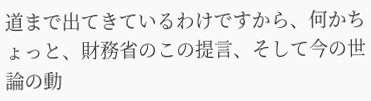道まで出てきているわけですから、何かちょっと、財務省のこの提言、そして今の世論の動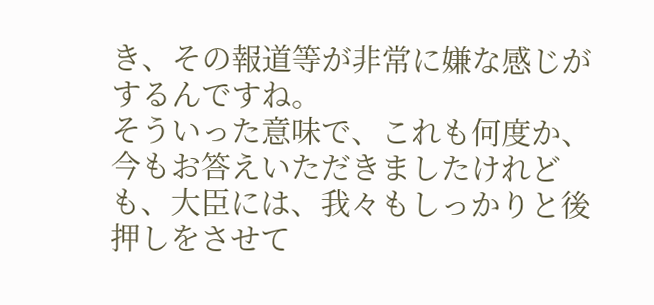き、その報道等が非常に嫌な感じがするんですね。
そういった意味で、これも何度か、今もお答えいただきましたけれども、大臣には、我々もしっかりと後押しをさせて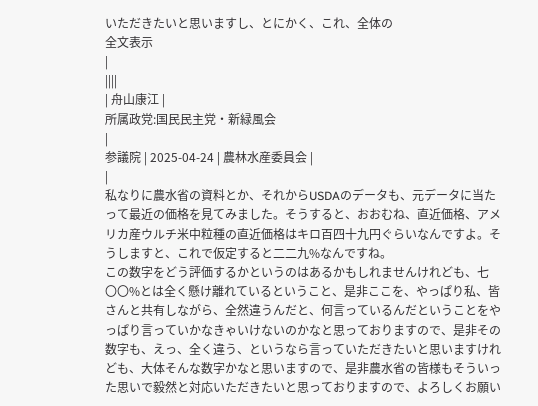いただきたいと思いますし、とにかく、これ、全体の
全文表示
|
||||
| 舟山康江 |
所属政党:国民民主党・新緑風会
|
参議院 | 2025-04-24 | 農林水産委員会 |
|
私なりに農水省の資料とか、それからUSDAのデータも、元データに当たって最近の価格を見てみました。そうすると、おおむね、直近価格、アメリカ産ウルチ米中粒種の直近価格はキロ百四十九円ぐらいなんですよ。そうしますと、これで仮定すると二二九%なんですね。
この数字をどう評価するかというのはあるかもしれませんけれども、七〇〇%とは全く懸け離れているということ、是非ここを、やっぱり私、皆さんと共有しながら、全然違うんだと、何言っているんだということをやっぱり言っていかなきゃいけないのかなと思っておりますので、是非その数字も、えっ、全く違う、というなら言っていただきたいと思いますけれども、大体そんな数字かなと思いますので、是非農水省の皆様もそういった思いで毅然と対応いただきたいと思っておりますので、よろしくお願い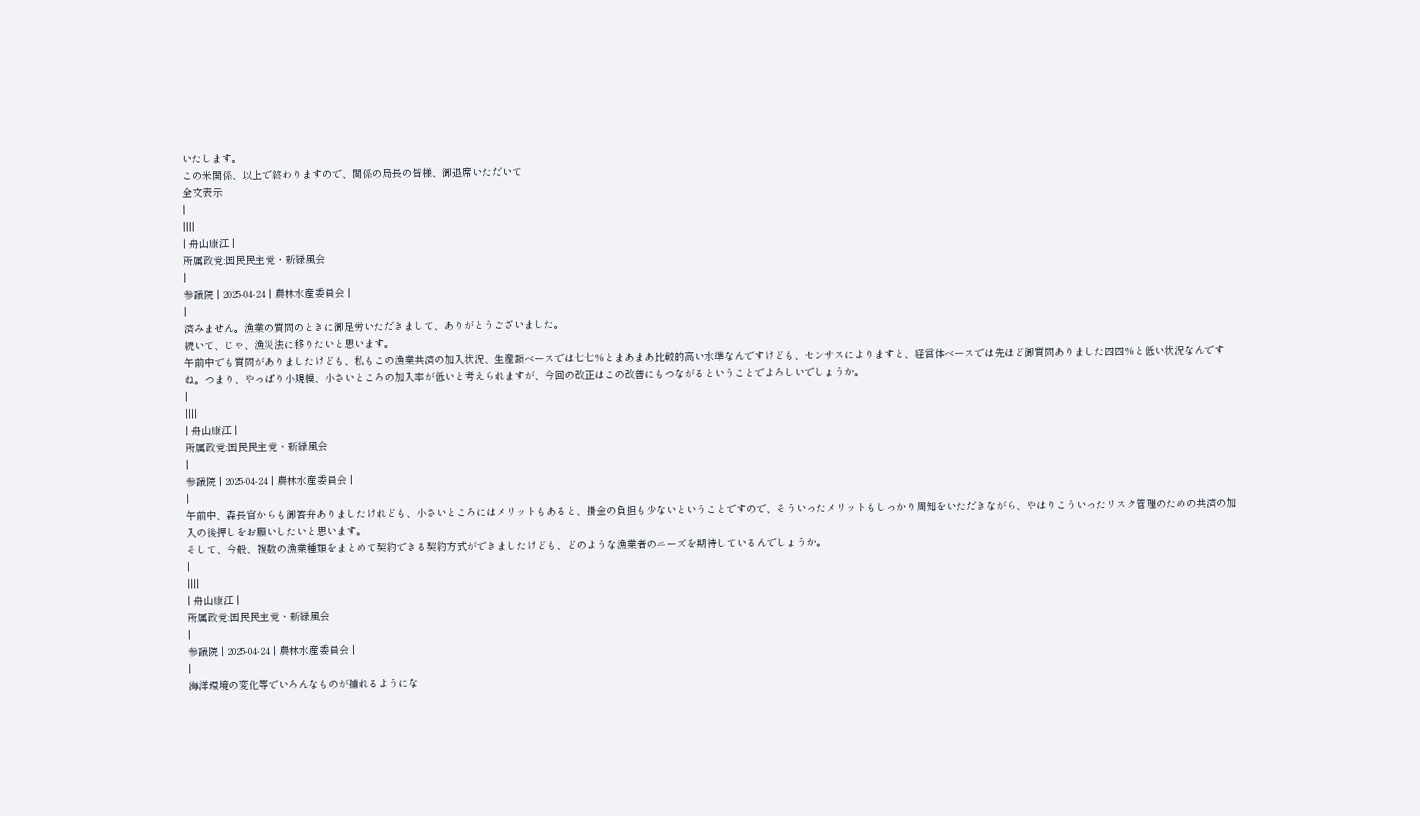いたします。
この米関係、以上で終わりますので、関係の局長の皆様、御退席いただいて
全文表示
|
||||
| 舟山康江 |
所属政党:国民民主党・新緑風会
|
参議院 | 2025-04-24 | 農林水産委員会 |
|
済みません。漁業の質問のときに御足労いただきまして、ありがとうございました。
続いて、じゃ、漁災法に移りたいと思います。
午前中でも質問がありましたけども、私もこの漁業共済の加入状況、生産額ベースでは七七%とまあまあ比較的高い水準なんですけども、センサスによりますと、経営体ベースでは先ほど御質問ありました四四%と低い状況なんですね。つまり、やっぱり小規模、小さいところの加入率が低いと考えられますが、今回の改正はこの改善にもつながるということでよろしいでしょうか。
|
||||
| 舟山康江 |
所属政党:国民民主党・新緑風会
|
参議院 | 2025-04-24 | 農林水産委員会 |
|
午前中、森長官からも御答弁ありましたけれども、小さいところにはメリットもあると、掛金の負担も少ないということですので、そういったメリットもしっかり周知をいただきながら、やはりこういったリスク管理のための共済の加入の後押しをお願いしたいと思います。
そして、今般、複数の漁業種類をまとめて契約できる契約方式ができましたけども、どのような漁業者のニーズを期待しているんでしょうか。
|
||||
| 舟山康江 |
所属政党:国民民主党・新緑風会
|
参議院 | 2025-04-24 | 農林水産委員会 |
|
海洋環境の変化等でいろんなものが捕れるようにな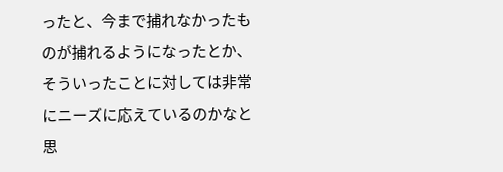ったと、今まで捕れなかったものが捕れるようになったとか、そういったことに対しては非常にニーズに応えているのかなと思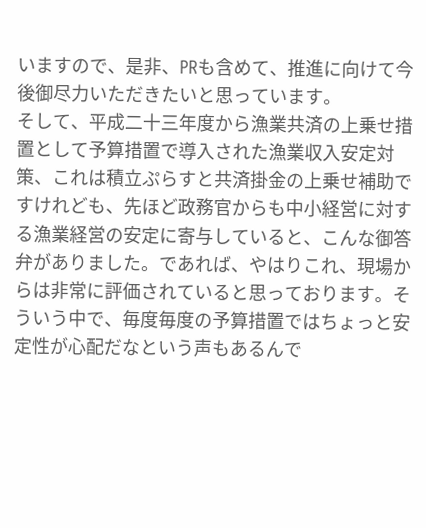いますので、是非、PRも含めて、推進に向けて今後御尽力いただきたいと思っています。
そして、平成二十三年度から漁業共済の上乗せ措置として予算措置で導入された漁業収入安定対策、これは積立ぷらすと共済掛金の上乗せ補助ですけれども、先ほど政務官からも中小経営に対する漁業経営の安定に寄与していると、こんな御答弁がありました。であれば、やはりこれ、現場からは非常に評価されていると思っております。そういう中で、毎度毎度の予算措置ではちょっと安定性が心配だなという声もあるんで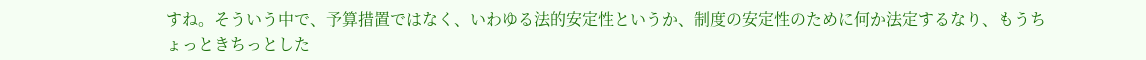すね。そういう中で、予算措置ではなく、いわゆる法的安定性というか、制度の安定性のために何か法定するなり、もうちょっときちっとした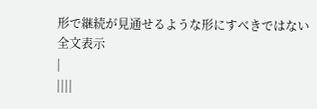形で継続が見通せるような形にすべきではない
全文表示
|
||||